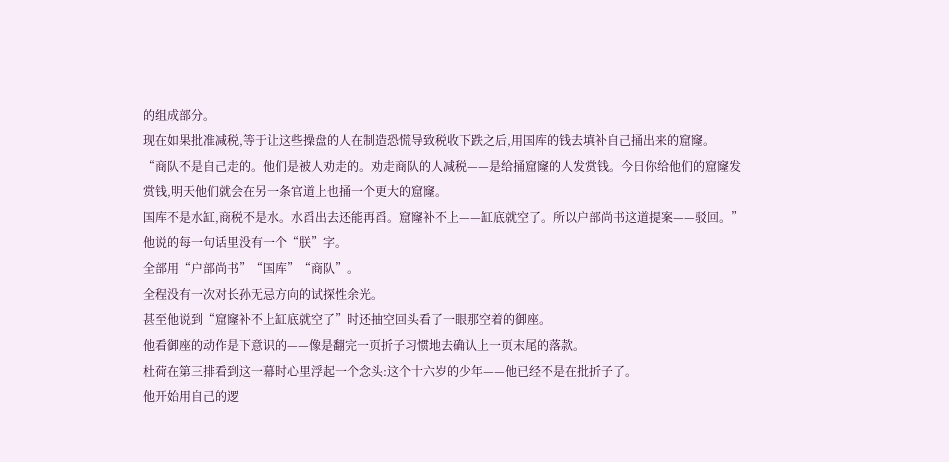的组成部分。
现在如果批准减税,等于让这些操盘的人在制造恐慌导致税收下跌之后,用国库的钱去填补自己捅出来的窟窿。
“商队不是自己走的。他们是被人劝走的。劝走商队的人减税——是给捅窟窿的人发赏钱。今日你给他们的窟窿发赏钱,明天他们就会在另一条官道上也捅一个更大的窟窿。
国库不是水缸,商税不是水。水舀出去还能再舀。窟窿补不上——缸底就空了。所以户部尚书这道提案——驳回。”
他说的每一句话里没有一个“朕”字。
全部用“户部尚书”“国库”“商队”。
全程没有一次对长孙无忌方向的试探性余光。
甚至他说到“窟窿补不上缸底就空了”时还抽空回头看了一眼那空着的御座。
他看御座的动作是下意识的——像是翻完一页折子习惯地去确认上一页末尾的落款。
杜荷在第三排看到这一幕时心里浮起一个念头:这个十六岁的少年——他已经不是在批折子了。
他开始用自己的逻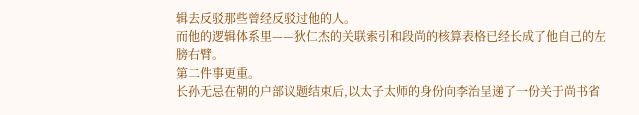辑去反驳那些曾经反驳过他的人。
而他的逻辑体系里——狄仁杰的关联索引和段尚的核算表格已经长成了他自己的左膀右臂。
第二件事更重。
长孙无忌在朝的户部议题结束后,以太子太师的身份向李治呈递了一份关于尚书省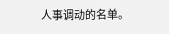人事调动的名单。